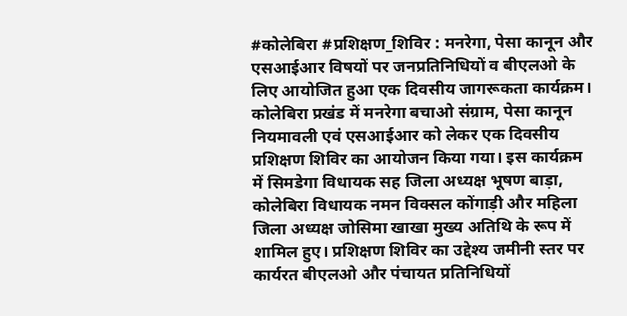#कोलेबिरा #प्रशिक्षण_शिविर : मनरेगा, पेसा कानून और एसआईआर विषयों पर जनप्रतिनिधियों व बीएलओ के लिए आयोजित हुआ एक दिवसीय जागरूकता कार्यक्रम।
कोलेबिरा प्रखंड में मनरेगा बचाओ संग्राम, पेसा कानून नियमावली एवं एसआईआर को लेकर एक दिवसीय प्रशिक्षण शिविर का आयोजन किया गया। इस कार्यक्रम में सिमडेगा विधायक सह जिला अध्यक्ष भूषण बाड़ा, कोलेबिरा विधायक नमन विक्सल कोंगाड़ी और महिला जिला अध्यक्ष जोसिमा खाखा मुख्य अतिथि के रूप में शामिल हुए। प्रशिक्षण शिविर का उद्देश्य जमीनी स्तर पर कार्यरत बीएलओ और पंचायत प्रतिनिधियों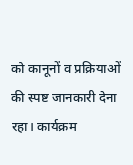को कानूनों व प्रक्रियाओं की स्पष्ट जानकारी देना रहा। कार्यक्रम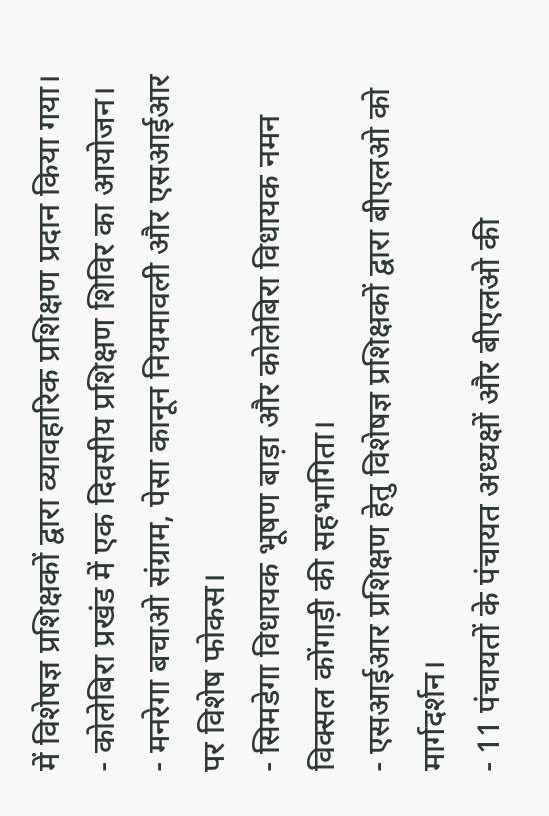में विशेषज्ञ प्रशिक्षकों द्वारा व्यावहारिक प्रशिक्षण प्रदान किया गया।
- कोलेबिरा प्रखंड में एक दिवसीय प्रशिक्षण शिविर का आयोजन।
- मनरेगा बचाओ संग्राम, पेसा कानून नियमावली और एसआईआर पर विशेष फोकस।
- सिमडेगा विधायक भूषण बाड़ा और कोलेबिरा विधायक नमन विक्सल कोंगाड़ी की सहभागिता।
- एसआईआर प्रशिक्षण हेतु विशेषज्ञ प्रशिक्षकों द्वारा बीएलओ को मार्गदर्शन।
- 11 पंचायतों के पंचायत अध्यक्षों और बीएलओ की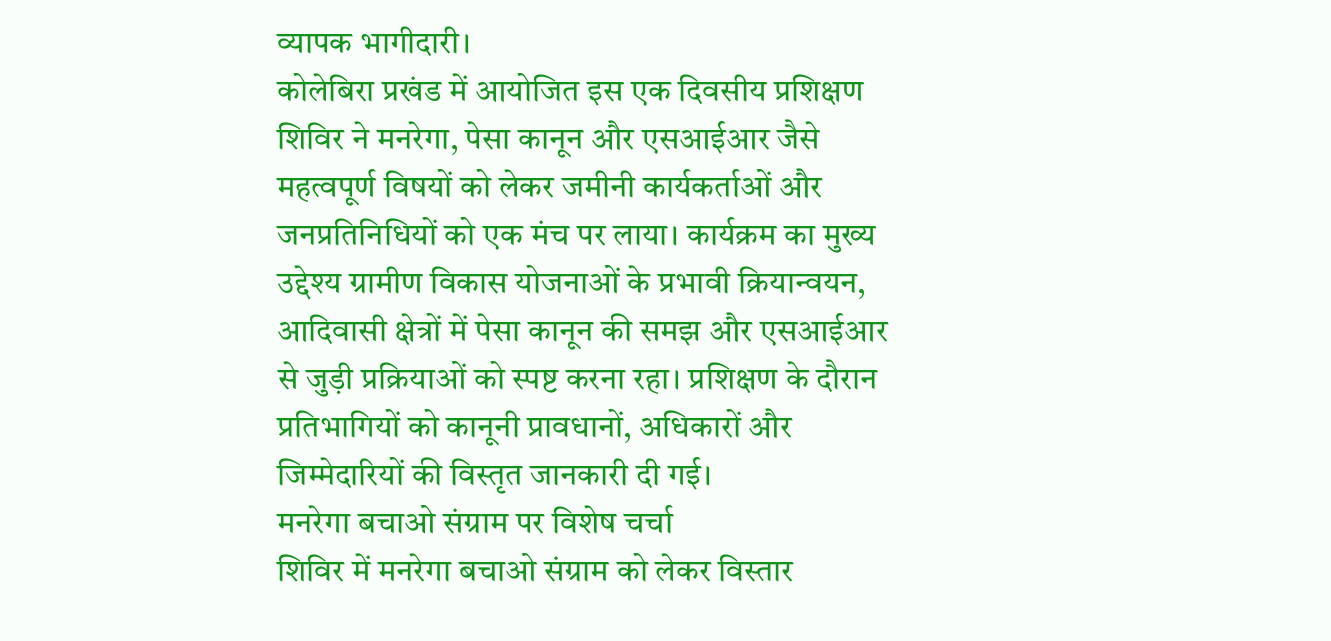व्यापक भागीदारी।
कोलेबिरा प्रखंड में आयोजित इस एक दिवसीय प्रशिक्षण शिविर ने मनरेगा, पेसा कानून और एसआईआर जैसे महत्वपूर्ण विषयों को लेकर जमीनी कार्यकर्ताओं और जनप्रतिनिधियों को एक मंच पर लाया। कार्यक्रम का मुख्य उद्देश्य ग्रामीण विकास योजनाओं के प्रभावी क्रियान्वयन, आदिवासी क्षेत्रों में पेसा कानून की समझ और एसआईआर से जुड़ी प्रक्रियाओं को स्पष्ट करना रहा। प्रशिक्षण के दौरान प्रतिभागियों को कानूनी प्रावधानों, अधिकारों और जिम्मेदारियों की विस्तृत जानकारी दी गई।
मनरेगा बचाओ संग्राम पर विशेष चर्चा
शिविर में मनरेगा बचाओ संग्राम को लेकर विस्तार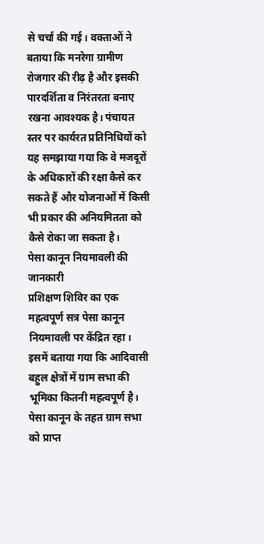से चर्चा की गई। वक्ताओं ने बताया कि मनरेगा ग्रामीण रोजगार की रीढ़ है और इसकी पारदर्शिता व निरंतरता बनाए रखना आवश्यक है। पंचायत स्तर पर कार्यरत प्रतिनिधियों को यह समझाया गया कि वे मजदूरों के अधिकारों की रक्षा कैसे कर सकते हैं और योजनाओं में किसी भी प्रकार की अनियमितता को कैसे रोका जा सकता है।
पेसा कानून नियमावली की जानकारी
प्रशिक्षण शिविर का एक महत्वपूर्ण सत्र पेसा कानून नियमावली पर केंद्रित रहा। इसमें बताया गया कि आदिवासी बहुल क्षेत्रों में ग्राम सभा की भूमिका कितनी महत्वपूर्ण है। पेसा कानून के तहत ग्राम सभा को प्राप्त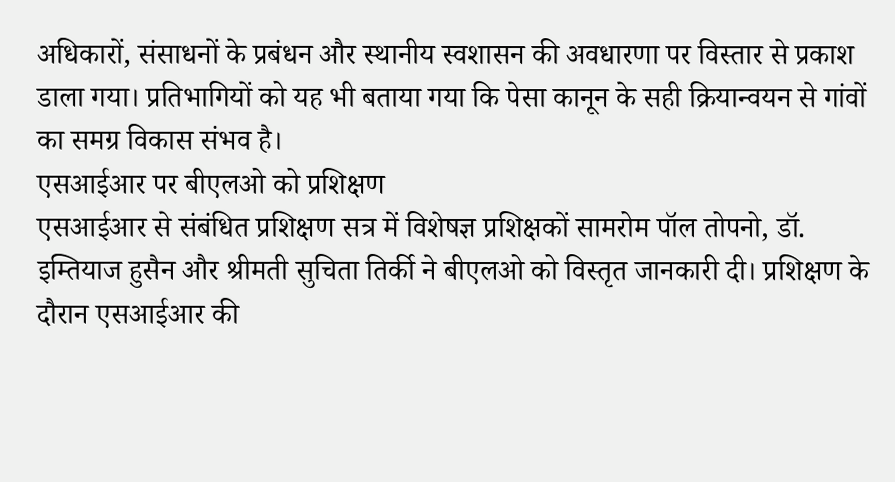अधिकारों, संसाधनों के प्रबंधन और स्थानीय स्वशासन की अवधारणा पर विस्तार से प्रकाश डाला गया। प्रतिभागियों को यह भी बताया गया कि पेसा कानून के सही क्रियान्वयन से गांवों का समग्र विकास संभव है।
एसआईआर पर बीएलओ को प्रशिक्षण
एसआईआर से संबंधित प्रशिक्षण सत्र में विशेषज्ञ प्रशिक्षकों सामरोम पॉल तोपनो, डॉ. इम्तियाज हुसैन और श्रीमती सुचिता तिर्की ने बीएलओ को विस्तृत जानकारी दी। प्रशिक्षण के दौरान एसआईआर की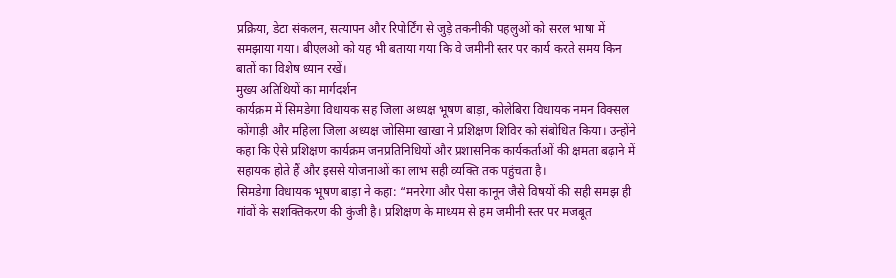प्रक्रिया, डेटा संकलन, सत्यापन और रिपोर्टिंग से जुड़े तकनीकी पहलुओं को सरल भाषा में समझाया गया। बीएलओ को यह भी बताया गया कि वे जमीनी स्तर पर कार्य करते समय किन बातों का विशेष ध्यान रखें।
मुख्य अतिथियों का मार्गदर्शन
कार्यक्रम में सिमडेगा विधायक सह जिला अध्यक्ष भूषण बाड़ा, कोलेबिरा विधायक नमन विक्सल कोंगाड़ी और महिला जिला अध्यक्ष जोसिमा खाखा ने प्रशिक्षण शिविर को संबोधित किया। उन्होंने कहा कि ऐसे प्रशिक्षण कार्यक्रम जनप्रतिनिधियों और प्रशासनिक कार्यकर्ताओं की क्षमता बढ़ाने में सहायक होते हैं और इससे योजनाओं का लाभ सही व्यक्ति तक पहुंचता है।
सिमडेगा विधायक भूषण बाड़ा ने कहा: “मनरेगा और पेसा कानून जैसे विषयों की सही समझ ही गांवों के सशक्तिकरण की कुंजी है। प्रशिक्षण के माध्यम से हम जमीनी स्तर पर मजबूत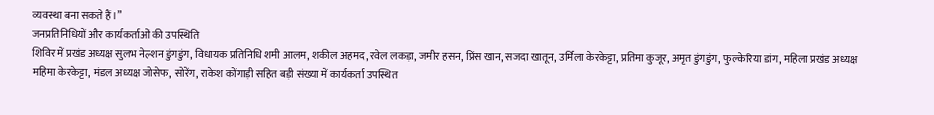व्यवस्था बना सकते हैं।”
जनप्रतिनिधियों और कार्यकर्ताओं की उपस्थिति
शिविर में प्रखंड अध्यक्ष सुलभ नेल्शन डुंगडुंग, विधायक प्रतिनिधि शमी आलम, शकील अहमद, रवेल लकड़ा, जमीर हसन, प्रिंस खान, सजदा खातून, उर्मिला केरकेट्टा, प्रतिमा कुजूर, अमृत डुंगडुंग, फुल्केरिया डांग, महिला प्रखंड अध्यक्ष महिमा केरकेट्टा, मंडल अध्यक्ष जोसेफ, सोरेंग, राकेश कोंगाड़ी सहित बड़ी संख्या में कार्यकर्ता उपस्थित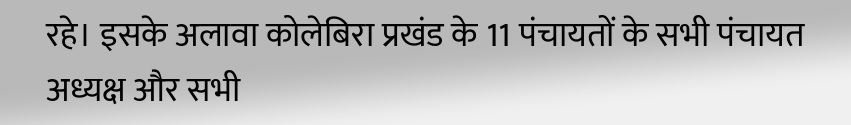रहे। इसके अलावा कोलेबिरा प्रखंड के 11 पंचायतों के सभी पंचायत अध्यक्ष और सभी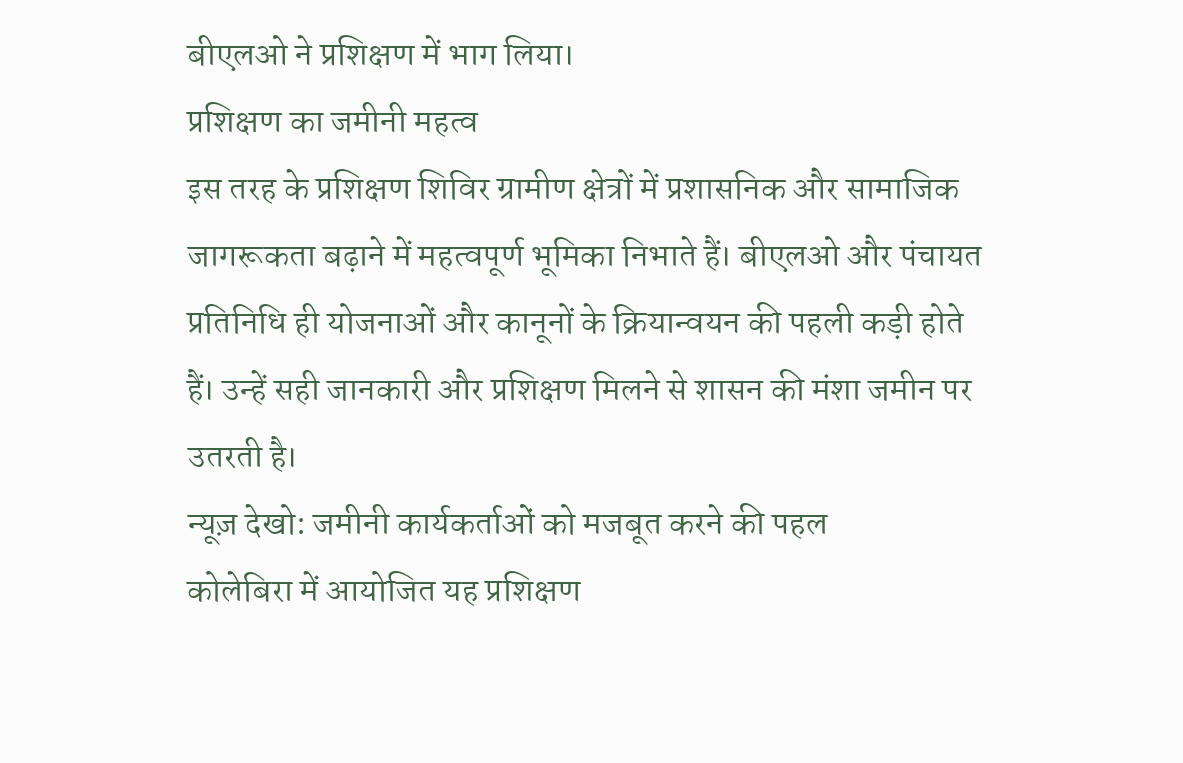बीएलओ ने प्रशिक्षण में भाग लिया।
प्रशिक्षण का जमीनी महत्व
इस तरह के प्रशिक्षण शिविर ग्रामीण क्षेत्रों में प्रशासनिक और सामाजिक जागरूकता बढ़ाने में महत्वपूर्ण भूमिका निभाते हैं। बीएलओ और पंचायत प्रतिनिधि ही योजनाओं और कानूनों के क्रियान्वयन की पहली कड़ी होते हैं। उन्हें सही जानकारी और प्रशिक्षण मिलने से शासन की मंशा जमीन पर उतरती है।
न्यूज़ देखो: जमीनी कार्यकर्ताओं को मजबूत करने की पहल
कोलेबिरा में आयोजित यह प्रशिक्षण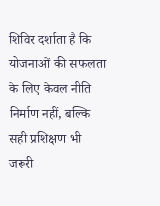शिविर दर्शाता है कि योजनाओं की सफलता के लिए केवल नीति निर्माण नहीं, बल्कि सही प्रशिक्षण भी जरूरी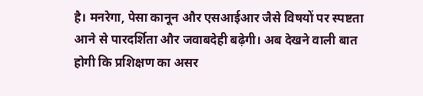है। मनरेगा, पेसा कानून और एसआईआर जैसे विषयों पर स्पष्टता आने से पारदर्शिता और जवाबदेही बढ़ेगी। अब देखने वाली बात होगी कि प्रशिक्षण का असर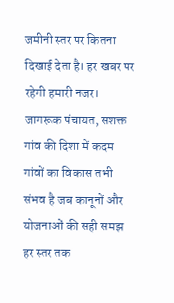जमीनी स्तर पर कितना दिखाई देता है। हर खबर पर रहेगी हमारी नजर।
जागरूक पंचायत, सशक्त गांव की दिशा में कदम
गांवों का विकास तभी संभव है जब कानूनों और योजनाओं की सही समझ हर स्तर तक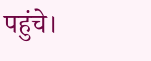पहुंचे।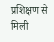प्रशिक्षण से मिली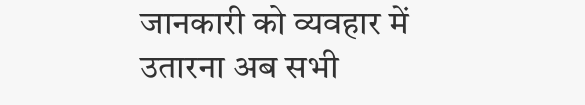जानकारी को व्यवहार में उतारना अब सभी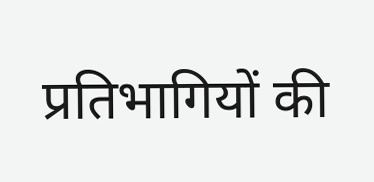प्रतिभागियों की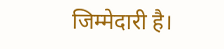जिम्मेदारी है।